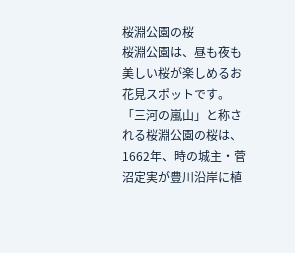桜淵公園の桜
桜淵公園は、昼も夜も美しい桜が楽しめるお花見スポットです。
「三河の嵐山」と称される桜淵公園の桜は、1662年、時の城主・菅沼定実が豊川沿岸に植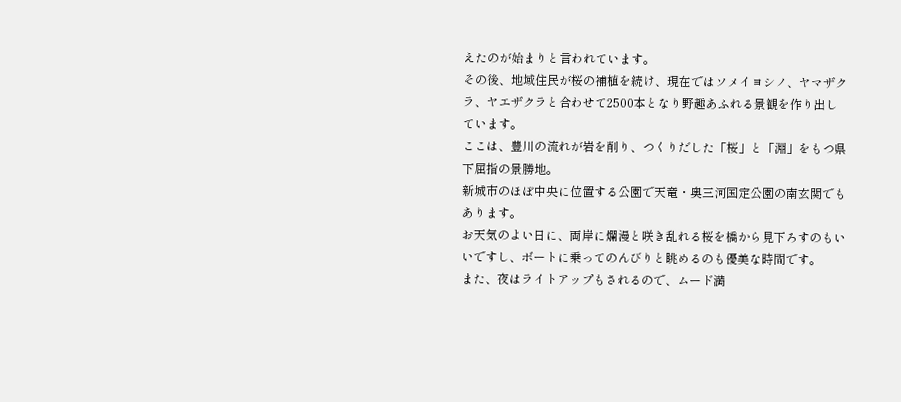えたのが始まりと言われています。
その後、地域住民が桜の補植を続け、現在ではソメイヨシノ、ヤマザクラ、ヤエザクラと合わせて2500本となり野趣あふれる景観を作り出しています。
ここは、豊川の流れが岩を削り、つくりだした「桜」と「淵」をもつ県下屈指の景勝地。
新城市のほぼ中央に位置する公園で天竜・奥三河国定公園の南玄関でもあります。
お天気のよい日に、両岸に爛漫と咲き乱れる桜を橋から見下ろすのもいいですし、ボートに乗ってのんびりと眺めるのも優美な時間です。
また、夜はライトアップもされるので、ムード満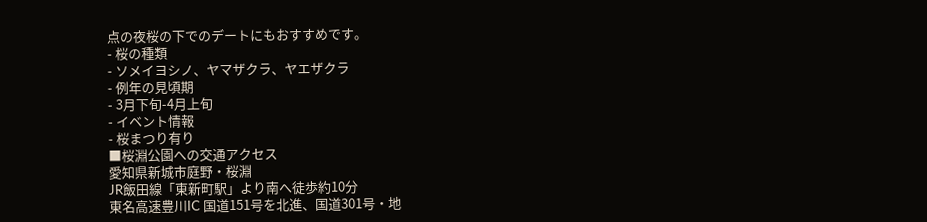点の夜桜の下でのデートにもおすすめです。
- 桜の種類
- ソメイヨシノ、ヤマザクラ、ヤエザクラ
- 例年の見頃期
- 3月下旬-4月上旬
- イベント情報
- 桜まつり有り
■桜淵公園への交通アクセス
愛知県新城市庭野・桜淵
JR飯田線「東新町駅」より南へ徒歩約10分
東名高速豊川IC 国道151号を北進、国道301号・地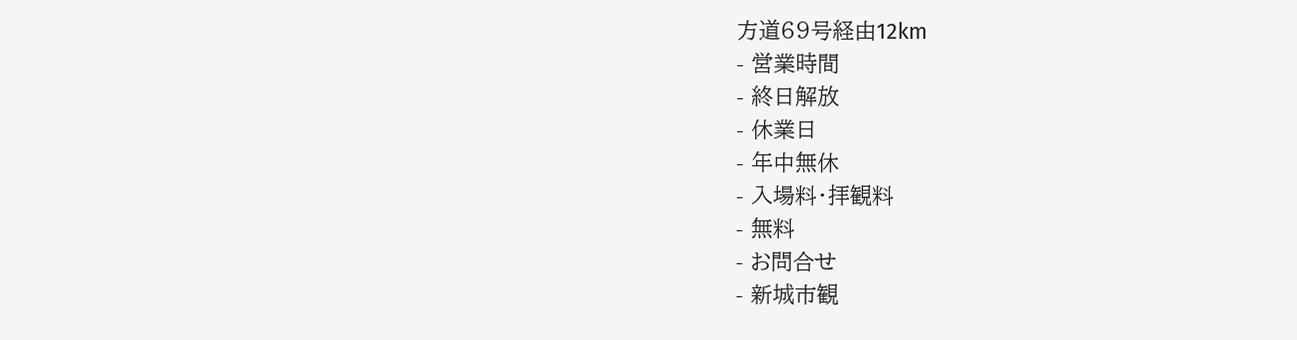方道69号経由12km
- 営業時間
- 終日解放
- 休業日
- 年中無休
- 入場料・拝観料
- 無料
- お問合せ
- 新城市観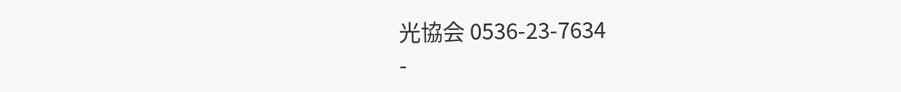光協会 0536-23-7634
-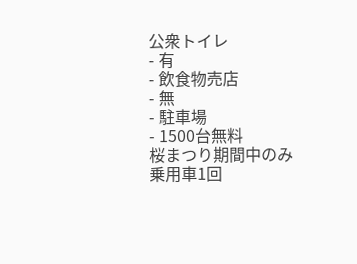公衆トイレ
- 有
- 飲食物売店
- 無
- 駐車場
- 1500台無料
桜まつり期間中のみ乗用車1回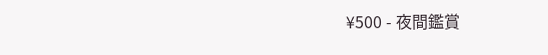¥500 - 夜間鑑賞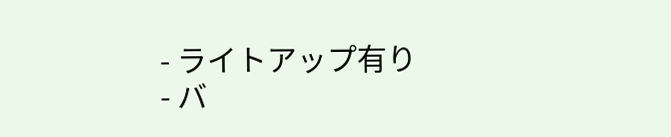- ライトアップ有り
- バ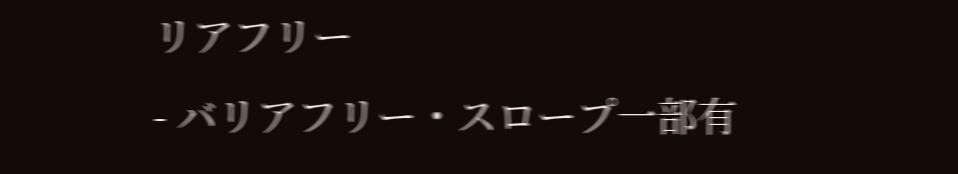リアフリー
- バリアフリー・スロープ一部有